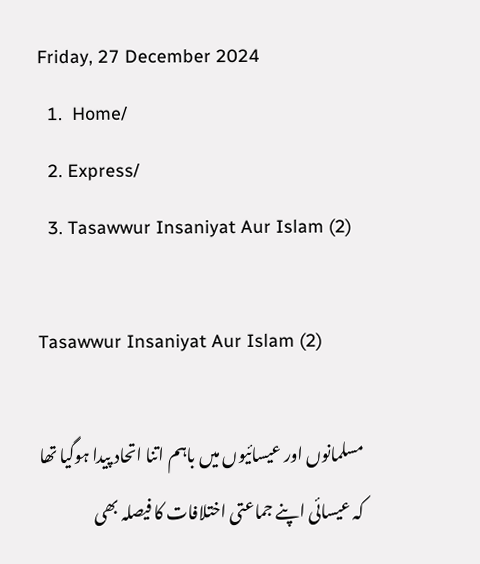Friday, 27 December 2024
  1.  Home/
  2. Express/
  3. Tasawwur Insaniyat Aur Islam (2)

Tasawwur Insaniyat Aur Islam (2)

مسلمانوں اور عیسائیوں میں باہم اتنا اتحاد پیدا ہوگیا تھا کہ عیسائی اپنے جماعتی اختلافات کا فیصلہ بھی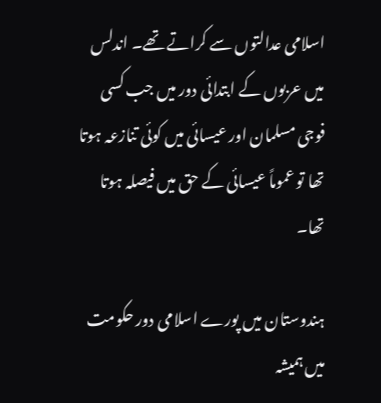اسلامی عدالتوں سے کراتے تھے۔ اندلس میں عربوں کے ابتدائی دور میں جب کسی فوجی مسلمان اور عیسائی میں کوئی تنازعہ ہوتا تھا تو عموماً عیسائی کے حق میں فیصلہ ہوتا تھا۔

ہندوستان میں پورے اسلامی دور حکومت میں ہمیشہ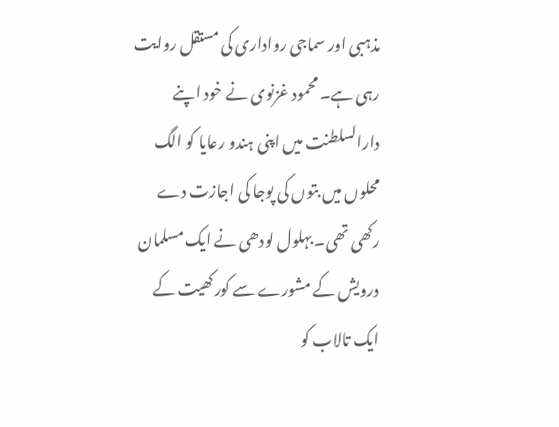مذہبی اور سماجی رواداری کی مستقل روایت رہی ہے۔ محمود غزنوی نے خود اپنے دارالسلطنت میں اپنی ہندو رعایا کو الگ محلوں میں بتوں کی پوجا کی اجازت دے رکھی تھی۔ بہلول لودھی نے ایک مسلمان درویش کے مشورے سے کورکھیت کے ایک تالاب کو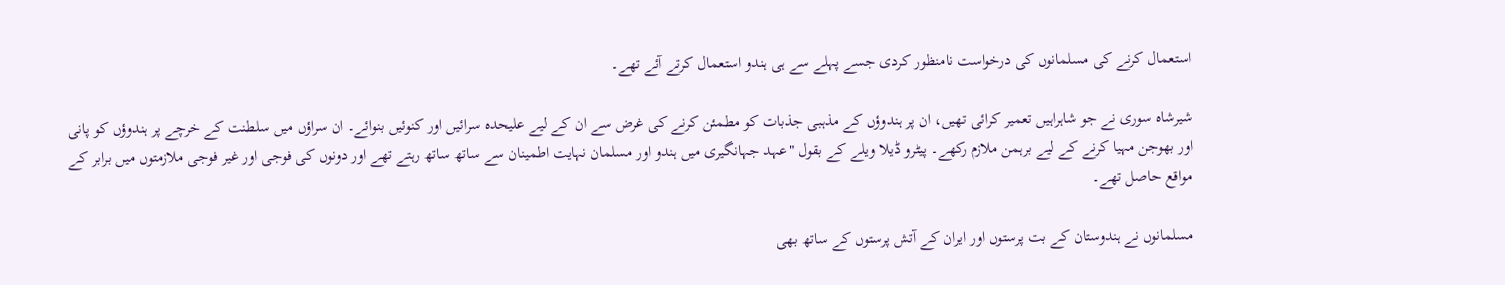استعمال کرنے کی مسلمانوں کی درخواست نامنظور کردی جسے پہلے سے ہی ہندو استعمال کرتے آئے تھے۔

شیرشاہ سوری نے جو شاہراہیں تعمیر کرائی تھیں، ان پر ہندوؤں کے مذہبی جذبات کو مطمئن کرنے کی غرض سے ان کے لیے علیحدہ سرائیں اور کنوئیں بنوائے۔ ان سراؤں میں سلطنت کے خرچے پر ہندوؤں کو پانی اور بھوجن مہیا کرنے کے لیے برہمن ملازم رکھے۔ پیٹرو ڈیلا ویلے کے بقول "عہد جہانگیری میں ہندو اور مسلمان نہایت اطمینان سے ساتھ ساتھ رہتے تھے اور دونوں کی فوجی اور غیر فوجی ملازمتوں میں برابر کے مواقع حاصل تھے۔

مسلمانوں نے ہندوستان کے بت پرستوں اور ایران کے آتش پرستوں کے ساتھ بھی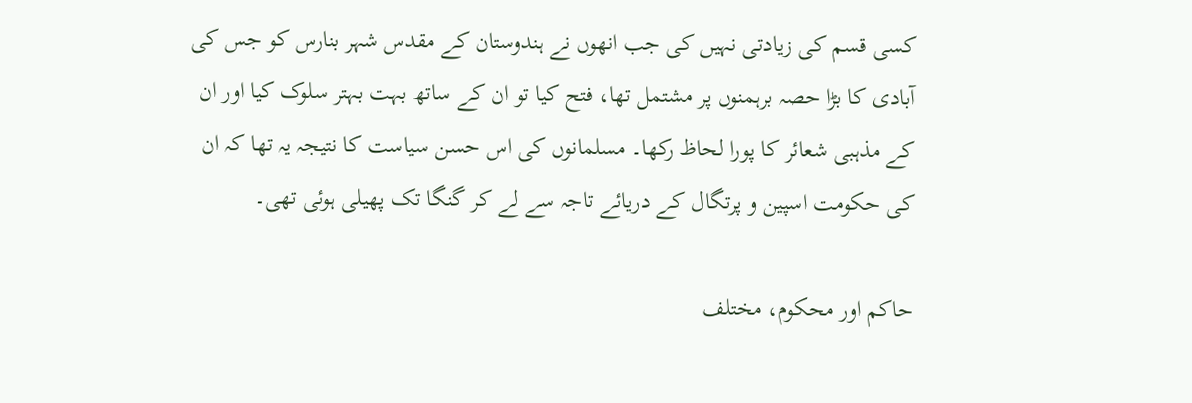کسی قسم کی زیادتی نہیں کی جب انھوں نے ہندوستان کے مقدس شہر بنارس کو جس کی آبادی کا بڑا حصہ برہمنوں پر مشتمل تھا، فتح کیا تو ان کے ساتھ بہت بہتر سلوک کیا اور ان کے مذہبی شعائر کا پورا لحاظ رکھا۔ مسلمانوں کی اس حسن سیاست کا نتیجہ یہ تھا کہ ان کی حکومت اسپین و پرتگال کے دریائے تاجہ سے لے کر گنگا تک پھیلی ہوئی تھی۔

حاکم اور محکوم، مختلف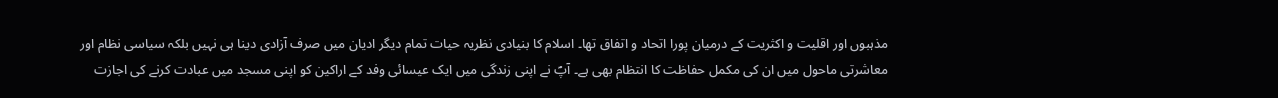مذہبوں اور اقلیت و اکثریت کے درمیان پورا اتحاد و اتفاق تھا۔ اسلام کا بنیادی نظریہ حیات تمام دیگر ادیان میں صرف آزادی دینا ہی نہیں بلکہ سیاسی نظام اور معاشرتی ماحول میں ان کی مکمل حفاظت کا انتظام بھی ہے۔ آپؐ نے اپنی زندگی میں ایک عیسائی وفد کے اراکین کو اپنی مسجد میں عبادت کرنے کی اجازت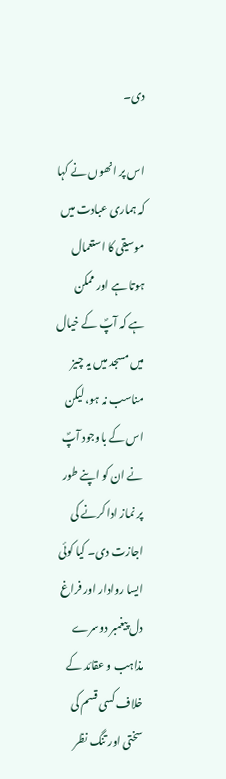دی۔

اس پر انھوں نے کہا کہ ہماری عبادت میں موسیقی کا استعمال ہوتا ہے اور ممکن ہے کہ آپؐ کے خیال میں مسجد میں یہ چیز مناسب نہ ہو، لیکن اس کے باوجود آپؐ نے ان کو اپنے طور پر نماز ادا کرنے کی اجازت دی۔ کیا کوئی ایسا روادار اور فراغ دل پیغمبر دوسرے مذاہب و عقائد کے خلاف کسی قسم کی سختی اور تنگ نظر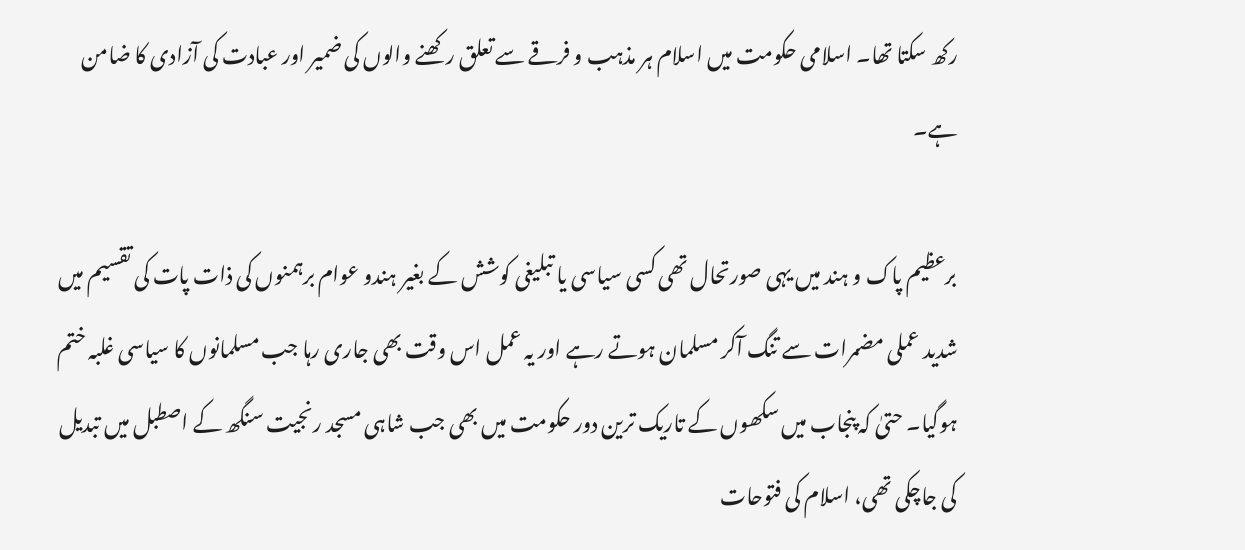رکھ سکتا تھا۔ اسلامی حکومت میں اسلام ہر مذہب و فرقے سے تعلق رکھنے والوں کی ضمیر اور عبادت کی آزادی کا ضامن ہے۔

برعظیم پاک و ہند میں یہی صورتحال تھی کسی سیاسی یا تبلیغی کوشش کے بغیر ہندو عوام برہمنوں کی ذات پات کی تقسیم میں شدید عملی مضمرات سے تنگ آکر مسلمان ہوتے رہے اور یہ عمل اس وقت بھی جاری رہا جب مسلمانوں کا سیاسی غلبہ ختم ہوگیا۔ حتیٰ کہ پنجاب میں سکھوں کے تاریک ترین دور حکومت میں بھی جب شاہی مسجد رنجیت سنگھ کے اصطبل میں تبدیل کی جاچکی تھی، اسلام کی فتوحات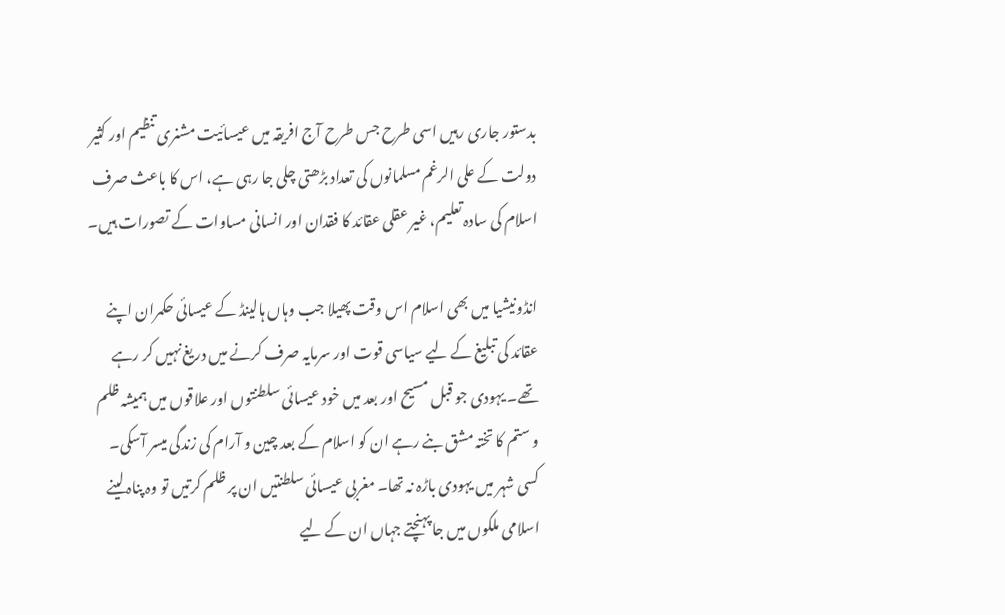بدستور جاری رہیں اسی طرح جس طرح آج افریقہ میں عیسائیت مشنری تنظیم اور کثیر دولت کے علی الرغم مسلمانوں کی تعداد بڑھتی چلی جا رہی ہے، اس کا باعث صرف اسلام کی سادہ تعلیم، غیر عقلی عقائد کا فقدان اور انسانی مساوات کے تصورات ہیں۔

انڈونیشیا میں بھی اسلام اس وقت پھیلا جب وہاں ہالینڈ کے عیسائی حکمران اپنے عقائد کی تبلیغ کے لیے سیاسی قوت اور سرمایہ صرف کرنے میں دریغ نہیں کر رہے تھے۔ یہودی جو قبل مسیح اور بعد میں خود عیسائی سلطنتوں اور علاقوں میں ہمیشہ ظلم و ستم کا تختہ مشق بنے رہے ان کو اسلام کے بعد چین و آرام کی زندگی میسر آسکی۔ کسی شہر میں یہودی باڑہ نہ تھا۔ مغربی عیسائی سلطنتیں ان پر ظلم کرتیں تو وہ پناہ لینے اسلامی ملکوں میں جا پہنچتے جہاں ان کے لیے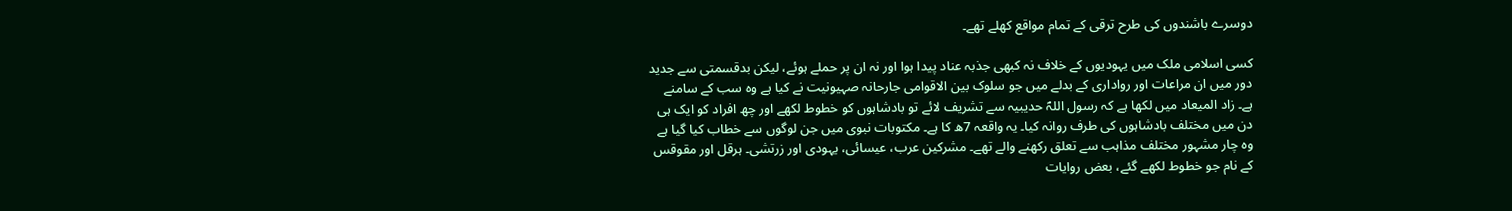دوسرے باشندوں کی طرح ترقی کے تمام مواقع کھلے تھے۔

کسی اسلامی ملک میں یہودیوں کے خلاف نہ کبھی جذبہ عناد پیدا ہوا اور نہ ان پر حملے ہوئے، لیکن بدقسمتی سے جدید دور میں ان مراعات اور رواداری کے بدلے میں جو سلوک بین الاقوامی جارحانہ صہیونیت نے کیا ہے وہ سب کے سامنے ہے۔ زاد المیعاد میں لکھا ہے کہ رسول اللہؐ حدیبیہ سے تشریف لائے تو بادشاہوں کو خطوط لکھے اور چھ افراد کو ایک ہی دن میں مختلف بادشاہوں کی طرف روانہ کیا۔ یہ واقعہ 7ھ کا ہے۔ مکتوبات نبوی میں جن لوگوں سے خطاب کیا گیا ہے وہ چار مشہور مختلف مذاہب سے تعلق رکھنے والے تھے۔ مشرکین عرب، عیسائی، یہودی اور زرتشی۔ ہرقل اور مقوقس کے نام جو خطوط لکھے گئے، بعض روایات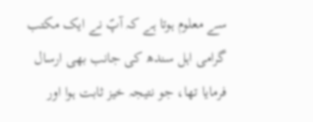سے معلوم ہوتا ہے کہ آپؐ نے ایک مکتب گرامی اہل سندھ کی جانب بھی ارسال فرمایا تھا، جو نتیجہ خیز ثابت ہوا اور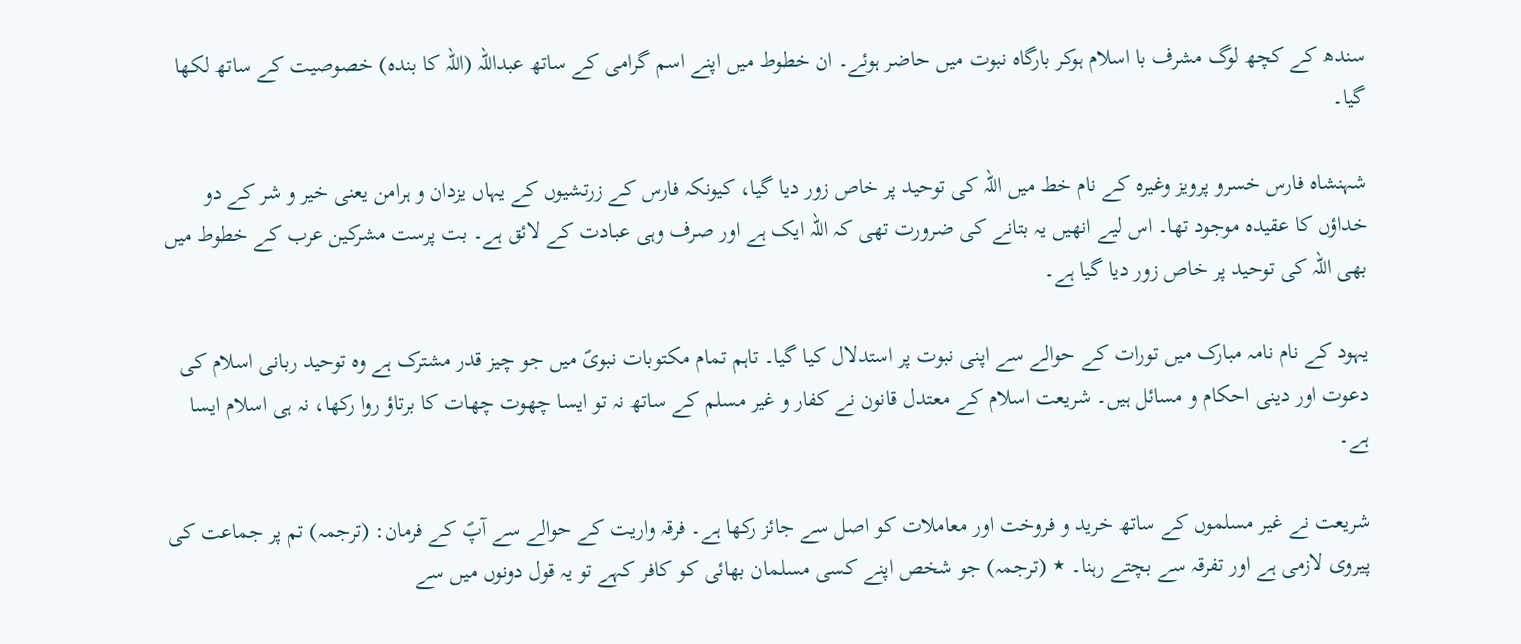سندھ کے کچھ لوگ مشرف با اسلام ہوکر بارگاہ نبوت میں حاضر ہوئے۔ ان خطوط میں اپنے اسم گرامی کے ساتھ عبداللہ (اللہ کا بندہ) خصوصیت کے ساتھ لکھا گیا۔

شہنشاہ فارس خسرو پرویز وغیرہ کے نام خط میں اللہ کی توحید پر خاص زور دیا گیا، کیونکہ فارس کے زرتشیوں کے یہاں یزدان و ہرامن یعنی خیر و شر کے دو خداؤں کا عقیدہ موجود تھا۔ اس لیے انھیں یہ بتانے کی ضرورت تھی کہ اللہ ایک ہے اور صرف وہی عبادت کے لائق ہے۔ بت پرست مشرکین عرب کے خطوط میں بھی اللہ کی توحید پر خاص زور دیا گیا ہے۔

یہود کے نام نامہ مبارک میں تورات کے حوالے سے اپنی نبوت پر استدلال کیا گیا۔ تاہم تمام مکتوبات نبویؐ میں جو چیز قدر مشترک ہے وہ توحید ربانی اسلام کی دعوت اور دینی احکام و مسائل ہیں۔ شریعت اسلام کے معتدل قانون نے کفار و غیر مسلم کے ساتھ نہ تو ایسا چھوت چھات کا برتاؤ روا رکھا، نہ ہی اسلام ایسا ہے۔

شریعت نے غیر مسلموں کے ساتھ خرید و فروخت اور معاملات کو اصل سے جائز رکھا ہے۔ فرقہ واریت کے حوالے سے آپؐ کے فرمان: (ترجمہ) تم پر جماعت کی پیروی لازمی ہے اور تفرقہ سے بچتے رہنا۔ ٭ (ترجمہ) جو شخص اپنے کسی مسلمان بھائی کو کافر کہے تو یہ قول دونوں میں سے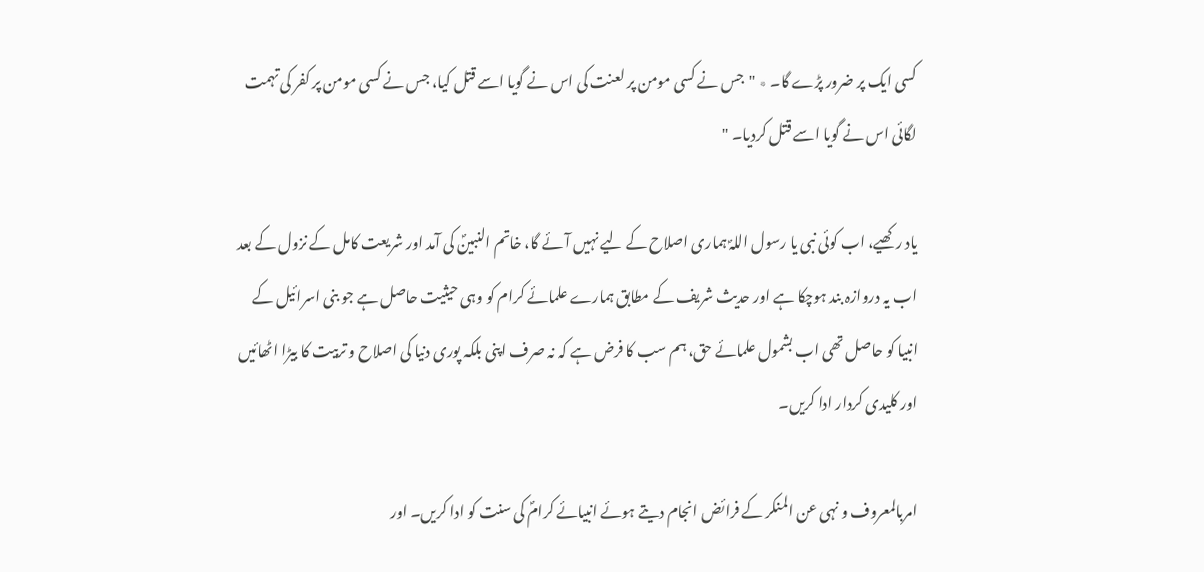کسی ایک پر ضرور پڑے گا۔ ٭ "جس نے کسی مومن پر لعنت کی اس نے گویا اسے قتل کیا، جس نے کسی مومن پر کفر کی تہمت لگائی اس نے گویا اسے قتل کردیا۔ "

یاد رکھیے، اب کوئی نبی یا رسول اللہؐ ہماری اصلاح کے لیے نہیں آئے گا، خاتم النبینؐ کی آمد اور شریعت کامل کے نزول کے بعد اب یہ دروازہ بند ہوچکا ہے اور حدیث شریف کے مطابق ہمارے علمائے کرام کو وہی حیثیت حاصل ہے جو بنی اسرائیل کے انبیا کو حاصل تھی اب بشمول علمائے حق، ہم سب کا فرض ہے کہ نہ صرف اپنی بلکہ پوری دنیا کی اصلاح و تربیت کا بیڑا اٹھائیں اور کلیدی کردار ادا کریں۔

امربالمعروف و نہی عن المنکر کے فرائض انجام دیتے ہوئے انبیائے کرامؐ کی سنت کو ادا کریں۔ اور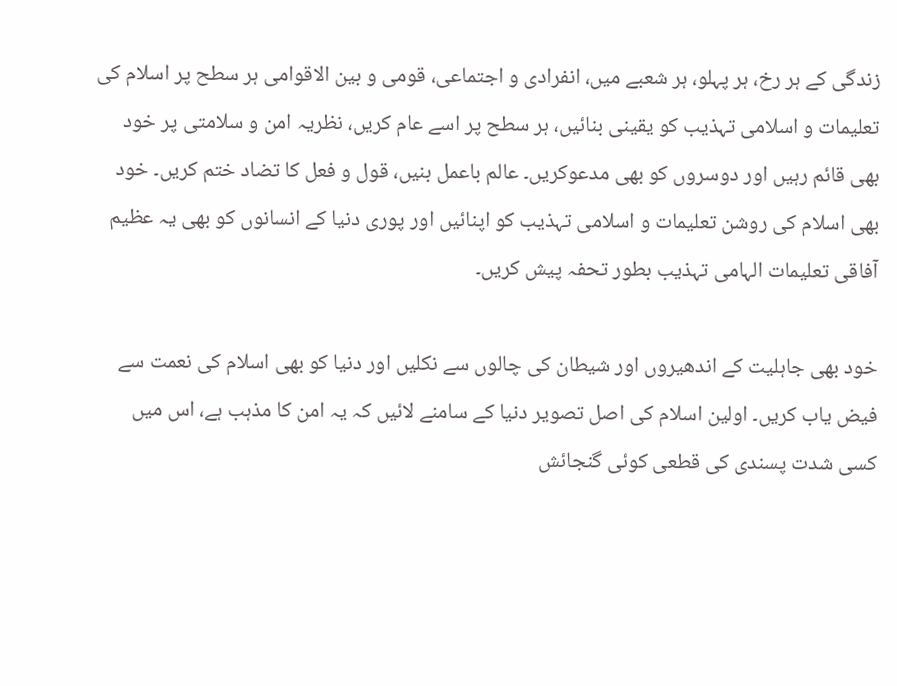زندگی کے ہر رخ، ہر پہلو، ہر شعبے میں، انفرادی و اجتماعی، قومی و بین الاقوامی ہر سطح پر اسلام کی تعلیمات و اسلامی تہذیب کو یقینی بنائیں، ہر سطح پر اسے عام کریں، نظریہ امن و سلامتی پر خود بھی قائم رہیں اور دوسروں کو بھی مدعوکریں۔ عالم باعمل بنیں، قول و فعل کا تضاد ختم کریں۔ خود بھی اسلام کی روشن تعلیمات و اسلامی تہذیب کو اپنائیں اور پوری دنیا کے انسانوں کو بھی یہ عظیم آفاقی تعلیمات الہامی تہذیب بطور تحفہ پیش کریں۔

خود بھی جاہلیت کے اندھیروں اور شیطان کی چالوں سے نکلیں اور دنیا کو بھی اسلام کی نعمت سے فیض یاب کریں۔ اولین اسلام کی اصل تصویر دنیا کے سامنے لائیں کہ یہ امن کا مذہب ہے، اس میں کسی شدت پسندی کی قطعی کوئی گنجائش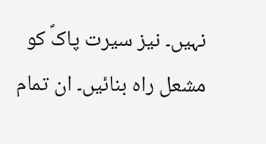نہیں۔ نیز سیرت پاکؐ کو مشعل راہ بنائیں۔ ان تمام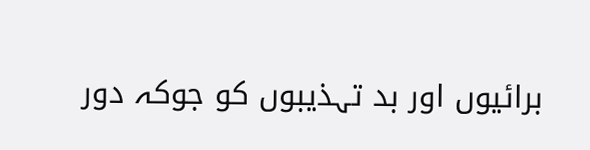برائیوں اور بد تہذیبوں کو جوکہ دور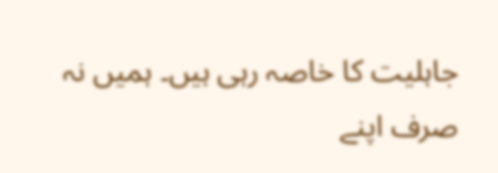جاہلیت کا خاصہ رہی ہیں۔ ہمیں نہ صرف اپنے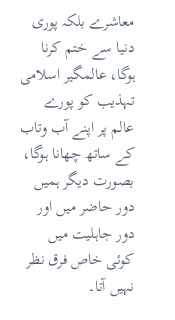معاشرے بلکہ پوری دنیا سے ختم کرنا ہوگا، عالمگیر اسلامی تہذیب کو پورے عالم پر اپنے آب وتاب کے ساتھ چھانا ہوگا، بصورت دیگر ہمیں دور حاضر میں اور دور جاہلیت میں کوئی خاص فرق نظر نہیں آتا۔